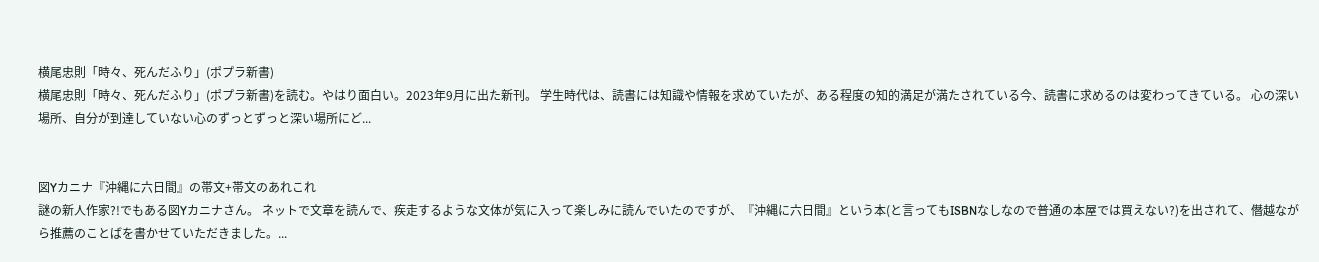横尾忠則「時々、死んだふり」(ポプラ新書)
横尾忠則「時々、死んだふり」(ポプラ新書)を読む。やはり面白い。2023年9月に出た新刊。 学生時代は、読書には知識や情報を求めていたが、ある程度の知的満足が満たされている今、読書に求めるのは変わってきている。 心の深い場所、自分が到達していない心のずっとずっと深い場所にど...


図Yカニナ『沖縄に六日間』の帯文+帯文のあれこれ
謎の新人作家?!でもある図Yカニナさん。 ネットで文章を読んで、疾走するような文体が気に入って楽しみに読んでいたのですが、『沖縄に六日間』という本(と言ってもISBNなしなので普通の本屋では買えない?)を出されて、僭越ながら推薦のことばを書かせていただきました。...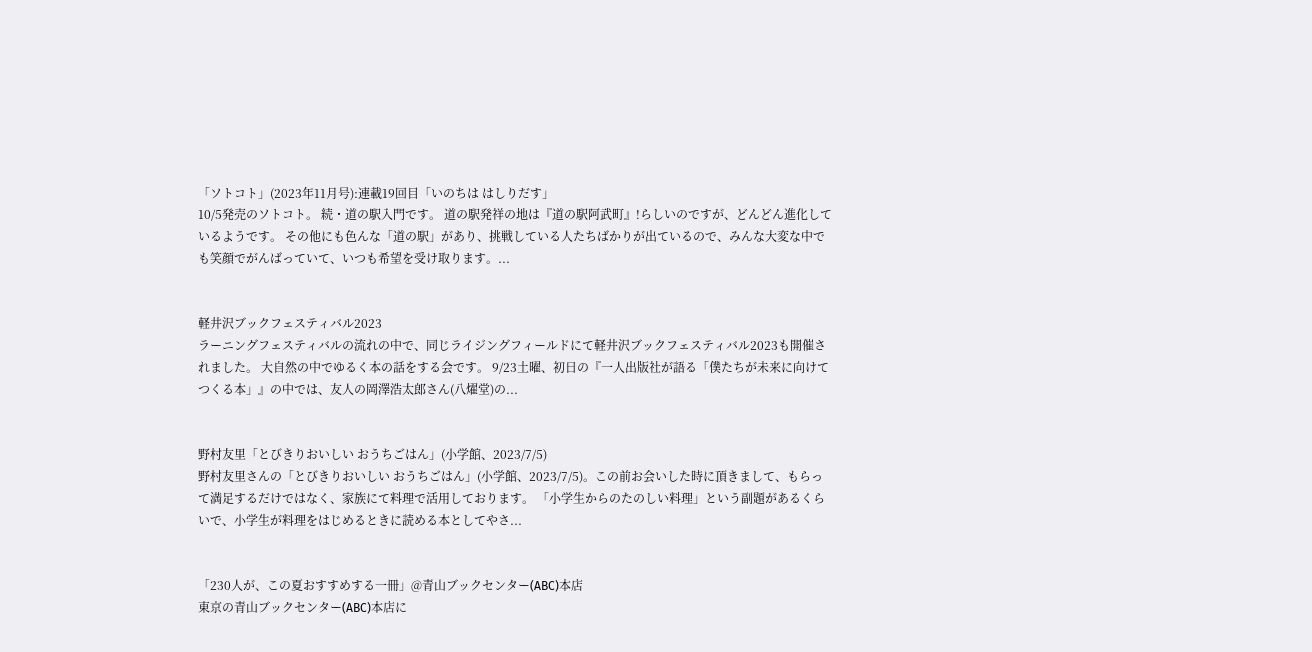「ソトコト」(2023年11月号):連載19回目「いのちは はしりだす」
10/5発売のソトコト。 続・道の駅入門です。 道の駅発祥の地は『道の駅阿武町』!らしいのですが、どんどん進化しているようです。 その他にも色んな「道の駅」があり、挑戦している人たちばかりが出ているので、みんな大変な中でも笑顔でがんばっていて、いつも希望を受け取ります。...


軽井沢ブックフェスティバル2023
ラーニングフェスティバルの流れの中で、同じライジングフィールドにて軽井沢ブックフェスティバル2023も開催されました。 大自然の中でゆるく本の話をする会です。 9/23土曜、初日の『一人出版社が語る「僕たちが未来に向けてつくる本」』の中では、友人の岡澤浩太郎さん(八燿堂)の...


野村友里「とびきりおいしい おうちごはん」(小学館、2023/7/5)
野村友里さんの「とびきりおいしい おうちごはん」(小学館、2023/7/5)。この前お会いした時に頂きまして、もらって満足するだけではなく、家族にて料理で活用しております。 「小学生からのたのしい料理」という副題があるくらいで、小学生が料理をはじめるときに読める本としてやさ...


「230人が、この夏おすすめする一冊」@青山ブックセンター(ABC)本店
東京の青山ブックセンター(ABC)本店に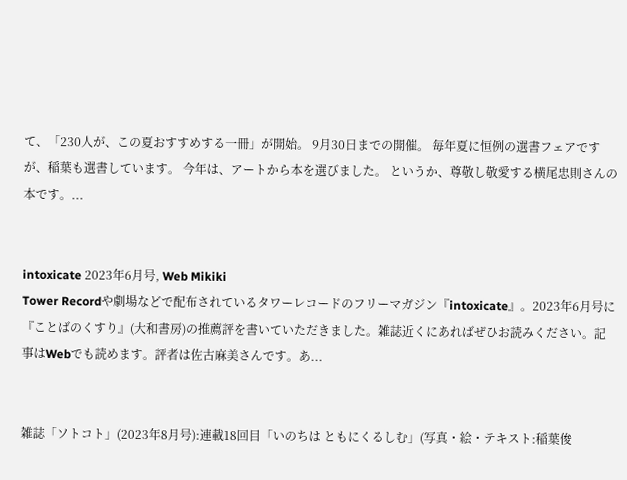て、「230人が、この夏おすすめする一冊」が開始。 9月30日までの開催。 毎年夏に恒例の選書フェアですが、稲葉も選書しています。 今年は、アートから本を選びました。 というか、尊敬し敬愛する横尾忠則さんの本です。...


intoxicate 2023年6月号, Web Mikiki
Tower Recordや劇場などで配布されているタワーレコードのフリーマガジン『intoxicate』。2023年6月号に『ことばのくすり』(大和書房)の推薦評を書いていただきました。雑誌近くにあればぜひお読みください。記事はWebでも読めます。評者は佐古麻美さんです。あ...


雑誌「ソトコト」(2023年8月号):連載18回目「いのちは ともにくるしむ」(写真・絵・テキスト:稲葉俊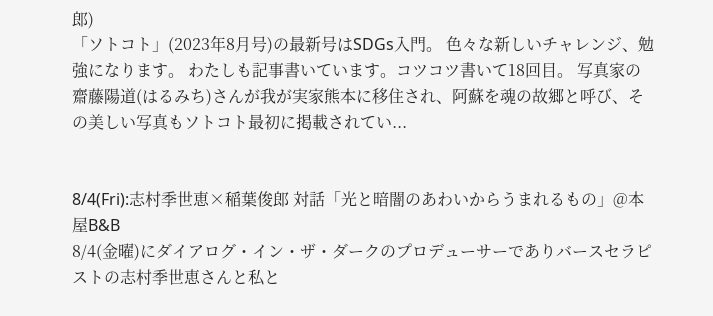郎)
「ソトコト」(2023年8月号)の最新号はSDGs入門。 色々な新しいチャレンジ、勉強になります。 わたしも記事書いています。コツコツ書いて18回目。 写真家の齋藤陽道(はるみち)さんが我が実家熊本に移住され、阿蘇を魂の故郷と呼び、その美しい写真もソトコト最初に掲載されてい...


8/4(Fri):志村季世恵×稲葉俊郎 対話「光と暗闇のあわいからうまれるもの」@本屋B&B
8/4(金曜)にダイアログ・イン・ザ・ダークのプロデューサーでありバースセラピストの志村季世恵さんと私と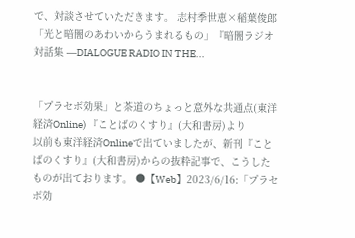で、対談させていただきます。 志村季世恵×稲葉俊郎 「光と暗闇のあわいからうまれるもの」『暗闇ラジオ対話集 ―DIALOGUE RADIO IN THE...


「プラセボ効果」と茶道のちょっと意外な共通点(東洋経済Online) 『ことばのくすり』(大和書房)より
以前も東洋経済Onlineで出ていましたが、新刊『ことばのくすり』(大和書房)からの抜粋記事で、こうしたものが出ております。 ●【Web】2023/6/16:「プラセボ効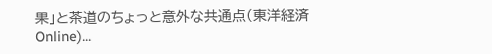果」と茶道のちょっと意外な共通点(東洋経済Online)...